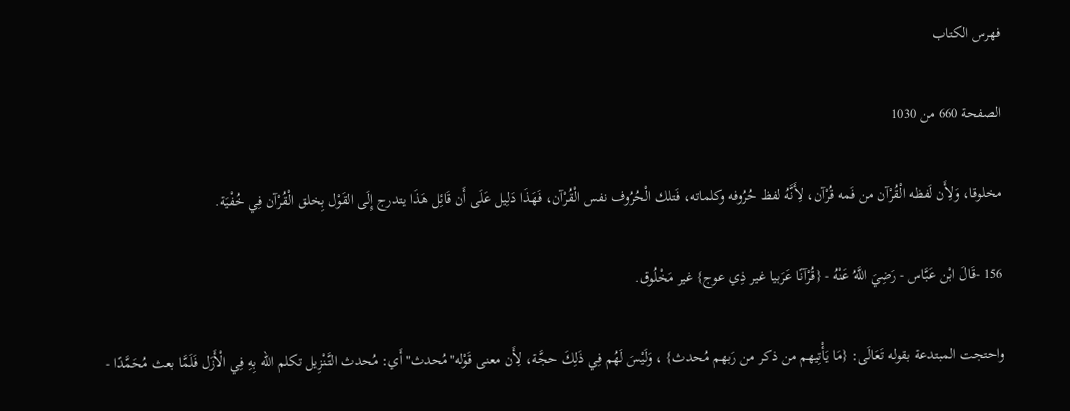فهرس الكتاب

الصفحة 660 من 1030

مخلوقا، وَلِأَن لَفظه الْقُرْآن من فَمه قُرْآن، لِأَنَّهُ لفظ حُرُوفه وكلماته، فَتلك الْحُرُوف نفس الْقُرْآن، فَهَذَا دَلِيل عَلَى أَن قَائِل هَذَا يتدرج إِلَى القَوْل بِخلق الْقُرْآن فِي خُفْيَة.

156 -قَالَ ابْن عَبَّاس - رَضِيَ اللَّهُ عَنْهُ - {قُرْآنًا عَرَبيا غير ذِي عوج} غير مَخْلُوق.

واحتجت المبتدعة بقوله تَعَالَى: {مَا يَأْتِيهم من ذكر من رَبهم مُحدث} ، وَلَيْسَ لَهُم فِي ذَلِكَ حجَّة، لِأَن معنى قَوْله"مُحدث"أَي: مُحدث التَّنْزِيل تكلم الله بِهِ فِي الْأَزَل فَلَمَّا بعث مُحَمَّدًا -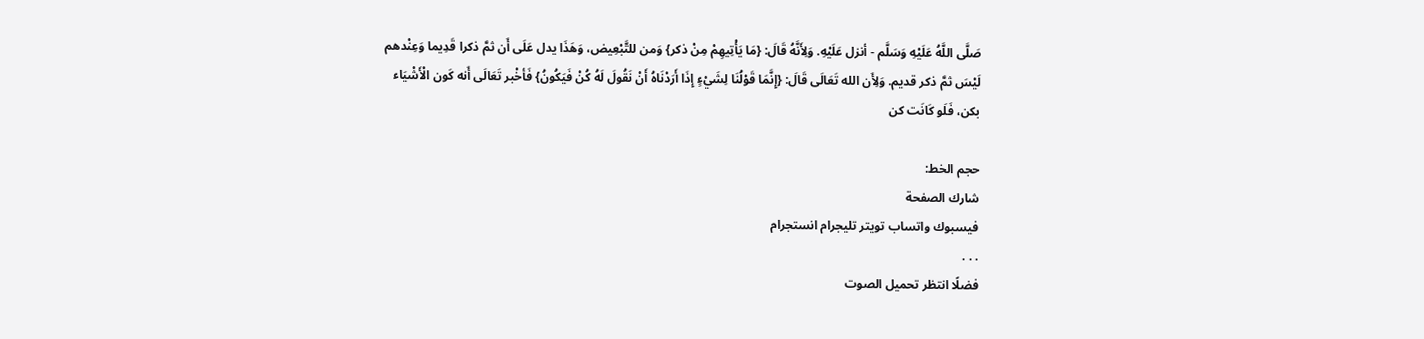صَلَّى اللَّهُ عَلَيْهِ وَسَلَّم - أنزل عَلَيْهِ. وَلِأَنَّهُ قَالَ: {مَا يَأْتِيهِمْ مِنْ ذكر} وَمن للتَّبْعِيض، وَهَذَا يدل عَلَى أَن ثمَّ ذكرا قَدِيما وَعِنْدهم لَيْسَ ثمَّ ذكر قديم. وَلِأَن الله تَعَالَى قَالَ: {إِنَّمَا قَوْلُنَا لِشَيْءٍ إِذَا أَرَدْنَاهُ أَنْ نَقُولَ لَهُ كُنْ فَيَكُونُ} فَأخْبر تَعَالَى أَنه كَون الْأَشْيَاء بكن، فَلَو كَانَت كن

حجم الخط:
شارك الصفحة
فيسبوك واتساب تويتر تليجرام انستجرام
. . .
فضلًا انتظر تحميل الصوت